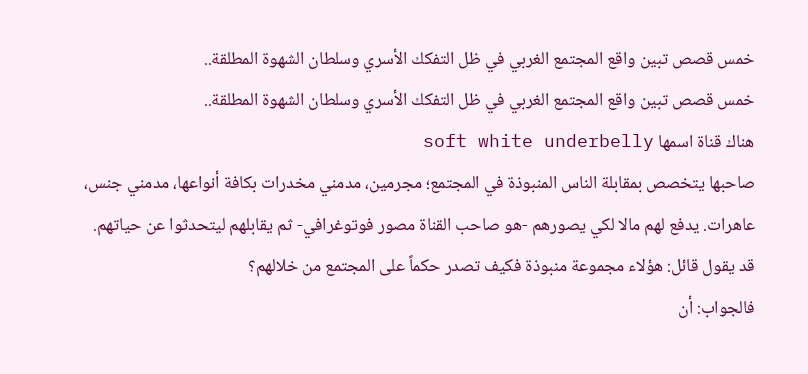خمس قصص تبين واقع المجتمع الغربي في ظل التفكك الأسري وسلطان الشهوة المطلقة..
خمس قصص تبين واقع المجتمع الغربي في ظل التفكك الأسري وسلطان الشهوة المطلقة..
هناك قناة اسمها soft white underbelly
صاحبها يتخصص بمقابلة الناس المنبوذة في المجتمع؛ مجرمين، مدمني مخدرات بكافة أنواعها، مدمني جنس، عاهرات. يدفع لهم مالا لكي يصورهم -هو صاحب القناة مصور فوتوغرافي- ثم يقابلهم ليتحدثوا عن حياتهم.
قد يقول قائل: هؤلاء مجموعة منبوذة فكيف تصدر حكماً على المجتمع من خلالهم؟
فالجواب: أن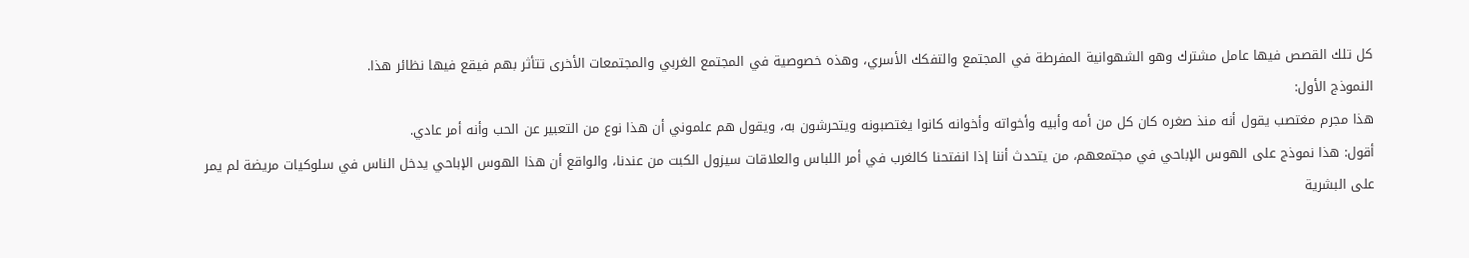كل تلك القصص فيها عامل مشترك وهو الشهوانية المفرطة في المجتمع والتفكك الأسري، وهذه خصوصية في المجتمع الغربي والمجتمعات الأخرى تتأثر بهم فيقع فيها نظائر هذا.
النموذج الأول:
هذا مجرم مغتصب يقول أنه منذ صغره كان كل من أمه وأبيه وأخواته وأخوانه كانوا يغتصبونه ويتحرشون به، ويقول هم علموني أن هذا نوع من التعبير عن الحب وأنه أمر عادي.
أقول: هذا نموذج على الهوس الإباحي في مجتمعهم، من يتحدث أننا إذا انفتحنا كالغرب في أمر اللباس والعلاقات سيزول الكبت من عندنا، والواقع أن هذا الهوس الإباحي يدخل الناس في سلوكيات مريضة لم يمر على البشرية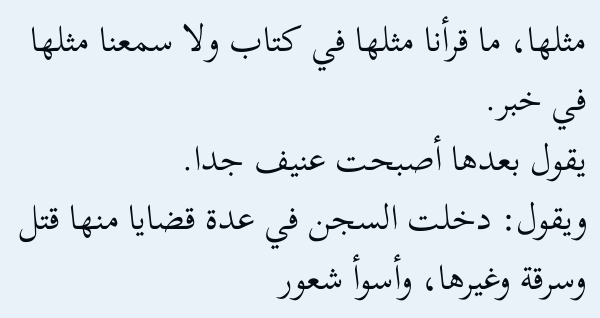مثلها، ما قرأنا مثلها في كتاب ولا سمعنا مثلها في خبر.
يقول بعدها أصبحت عنيف جدا.
ويقول: دخلت السجن في عدة قضايا منها قتل وسرقة وغيرها، وأسوأ شعور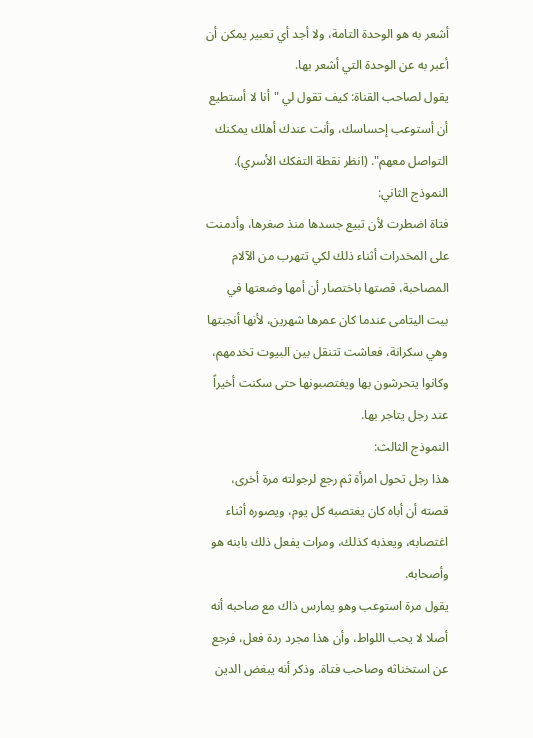أشعر به هو الوحدة التامة، ولا أجد أي تعبير يمكن أن أعبر به عن الوحدة التي أشعر بها.
يقول لصاحب القناة: كيف تقول لي "أنا لا أستطيع أن أستوعب إحساسك، وأنت عندك أهلك يمكنك التواصل معهم". (انظر نقطة التفكك الأسري).
النموذج الثاني:
فتاة اضطرت لأن تبيع جسدها منذ صغرها، وأدمنت على المخدرات أثناء ذلك لكي تتهرب من الآلام المصاحبة، قصتها باختصار أن أمها وضعتها في بيت اليتامى عندما كان عمرها شهرين، لأنها أنجبتها وهي سكرانة، فعاشت تتنقل بين البيوت تخدمهم، وكانوا يتحرشون بها ويغتصبونها حتى سكنت أخيراً عند رجل يتاجر بها.
النموذج الثالث:
هذا رجل تحول امرأة ثم رجع لرجولته مرة أخرى، قصته أن أباه كان يغتصبه كل يوم، ويصوره أثناء اغتصابه، ويعذبه كذلك، ومرات يفعل ذلك بابنه هو وأصحابه.
يقول مرة استوعب وهو يمارس ذاك مع صاحبه أنه أصلا لا يحب اللواط، وأن هذا مجرد ردة فعل، فرجع عن استخناثه وصاحب فتاة. وذكر أنه يبغض الدين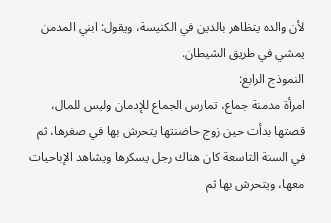لأن والده يتظاهر بالدين في الكنيسة، ويقول: ابني المدمن يمشي في طريق الشيطان.
النموذج الرابع:
امرأة مدمنة جماع، تمارس الجماع للإدمان وليس للمال، قصتها بدأت حين زوج حاضنتها يتحرش بها في صغرها، ثم في السنة التاسعة كان هناك رجل يسكرها ويشاهد الإباحيات معها، ويتحرش بها ثم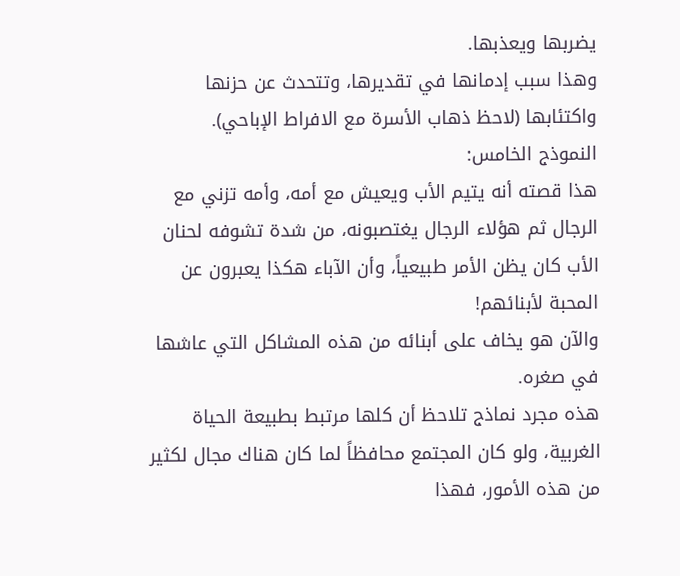يضربها ويعذبها.
وهذا سبب إدمانها في تقديرها، وتتحدث عن حزنها واكتئابها (لاحظ ذهاب الأسرة مع الافراط الإباحي).
النموذج الخامس:
هذا قصته أنه يتيم الأب ويعيش مع أمه، وأمه تزني مع الرجال ثم هؤلاء الرجال يغتصبونه، من شدة تشوفه لحنان الأب كان يظن الأمر طبيعياً، وأن الآباء هكذا يعبرون عن المحبة لأبنائهم!
والآن هو يخاف على أبنائه من هذه المشاكل التي عاشها في صغره.
هذه مجرد نماذج تلاحظ أن كلها مرتبط بطبيعة الحياة الغربية، ولو كان المجتمع محافظاً لما كان هناك مجال لكثير من هذه الأمور، فهذا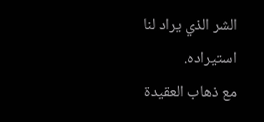الشر الذي يراد لنا استيراده.
مع ذهاب العقيدة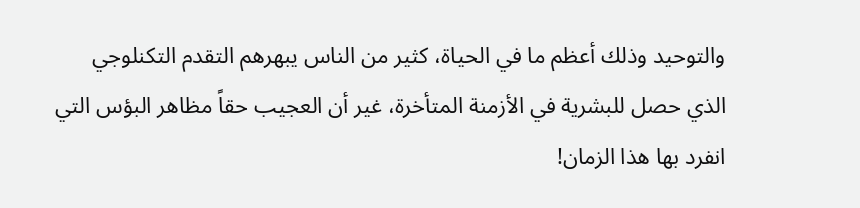والتوحيد وذلك أعظم ما في الحياة، كثير من الناس يبهرهم التقدم التكنلوجي الذي حصل للبشرية في الأزمنة المتأخرة، غير أن العجيب حقاً مظاهر البؤس التي انفرد بها هذا الزمان!